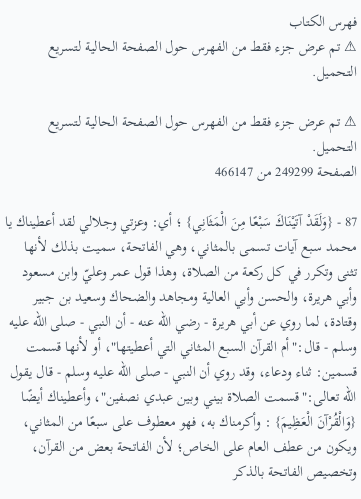فهرس الكتاب
⚠ تم عرض جزء فقط من الفهرس حول الصفحة الحالية لتسريع التحميل.

⚠ تم عرض جزء فقط من الفهرس حول الصفحة الحالية لتسريع التحميل.
الصفحة 249299 من 466147

87 - {وَلَقَدْ آتَيْنَاكَ سَبْعًا مِنَ الْمَثَانِي} ؛ أي: وعزتي وجلالي لقد أعطيناك يا محمد سبع آيات تسمى بالمثاني، وهي الفاتحة، سميت بذلك لأنها تثنى وتكرر في كل ركعة من الصلاة، وهذا قول عمر وعليّ وابن مسعود وأبي هريرة، والحسن وأبي العالية ومجاهد والضحاك وسعيد بن جبير وقتادة، لما روي عن أبي هريرة - رضي الله عنه - أن النبي - صلى الله عليه وسلم - قال:"أم القرآن السبع المثاني التي أعطيتها"، أو لأنها قسمت قسمين: ثناء ودعاء، وقد روي أن النبي - صلى الله عليه وسلم - قال يقول الله تعالى:"قسمت الصلاة بيني وبين عبدي نصفين"، وأعطيناك أيضًا {وَالْقُرْآنَ الْعَظِيمَ} : وأكرمناك به، فهو معطوف على سبعًا من المثاني، ويكون من عطف العام على الخاص؛ لأن الفاتحة بعض من القرآن، وتخصيص الفاتحة بالذكر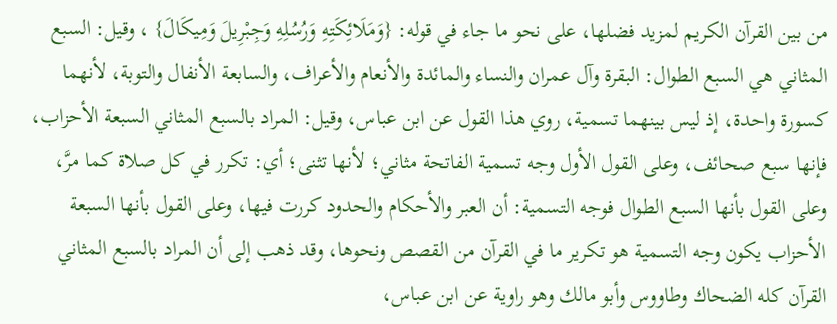من بين القرآن الكريم لمزيد فضلها، على نحو ما جاء في قوله: {وَمَلَائِكَتِهِ وَرُسُلِهِ وَجِبْرِيلَ وَمِيكَالَ} ، وقيل: السبع المثاني هي السبع الطوال: البقرة وآل عمران والنساء والمائدة والأنعام والأعراف، والسابعة الأنفال والتوبة، لأنهما كسورة واحدة، إذ ليس بينهما تسمية، روي هذا القول عن ابن عباس، وقيل: المراد بالسبع المثاني السبعة الأحزاب، فإنها سبع صحائف، وعلى القول الأول وجه تسمية الفاتحة مثاني؛ لأنها تثنى؛ أي: تكرر في كل صلاة كما مرَّ، وعلى القول بأنها السبع الطوال فوجه التسمية: أن العبر والأحكام والحدود كررت فيها، وعلى القول بأنها السبعة الأحزاب يكون وجه التسمية هو تكرير ما في القرآن من القصص ونحوها، وقد ذهب إلى أن المراد بالسبع المثاني القرآن كله الضحاك وطاووس وأبو مالك وهو راوية عن ابن عباس،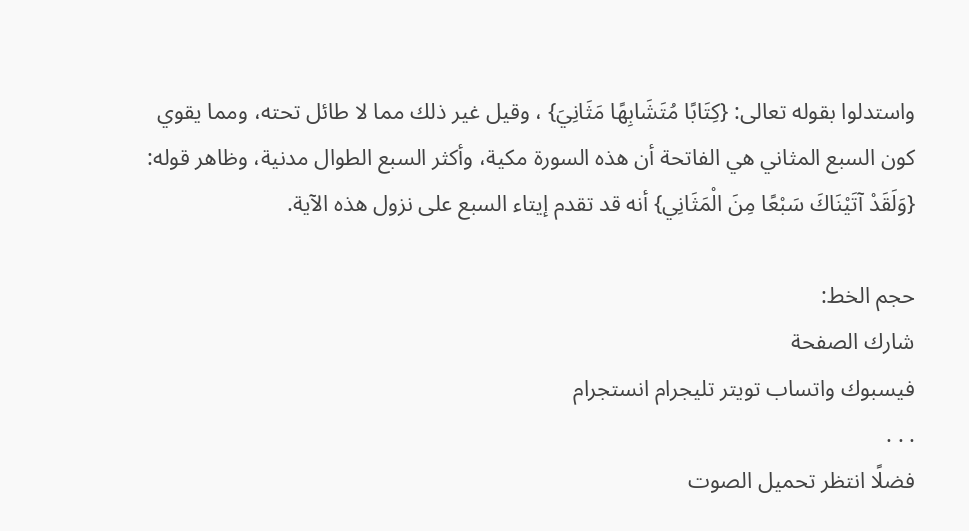واستدلوا بقوله تعالى: {كِتَابًا مُتَشَابِهًا مَثَانِيَ} ، وقيل غير ذلك مما لا طائل تحته، ومما يقوي كون السبع المثاني هي الفاتحة أن هذه السورة مكية، وأكثر السبع الطوال مدنية، وظاهر قوله: {وَلَقَدْ آتَيْنَاكَ سَبْعًا مِنَ الْمَثَانِي} أنه قد تقدم إيتاء السبع على نزول هذه الآية.

حجم الخط:
شارك الصفحة
فيسبوك واتساب تويتر تليجرام انستجرام
. . .
فضلًا انتظر تحميل الصوت